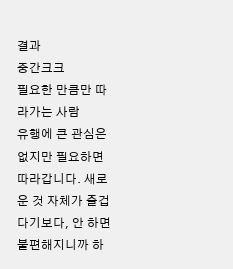결과
중간크크
필요한 만큼만 따라가는 사람
유행에 큰 관심은 없지만 필요하면 따라갑니다. 새로운 것 자체가 즐겁다기보다, 안 하면 불편해지니까 하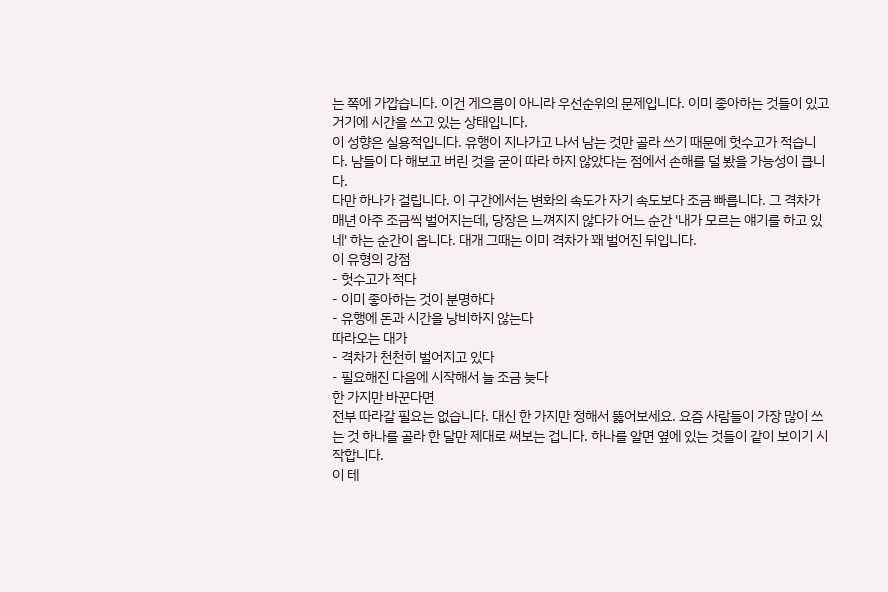는 쪽에 가깝습니다. 이건 게으름이 아니라 우선순위의 문제입니다. 이미 좋아하는 것들이 있고 거기에 시간을 쓰고 있는 상태입니다.
이 성향은 실용적입니다. 유행이 지나가고 나서 남는 것만 골라 쓰기 때문에 헛수고가 적습니다. 남들이 다 해보고 버린 것을 굳이 따라 하지 않았다는 점에서 손해를 덜 봤을 가능성이 큽니다.
다만 하나가 걸립니다. 이 구간에서는 변화의 속도가 자기 속도보다 조금 빠릅니다. 그 격차가 매년 아주 조금씩 벌어지는데, 당장은 느껴지지 않다가 어느 순간 '내가 모르는 얘기를 하고 있네' 하는 순간이 옵니다. 대개 그때는 이미 격차가 꽤 벌어진 뒤입니다.
이 유형의 강점
- 헛수고가 적다
- 이미 좋아하는 것이 분명하다
- 유행에 돈과 시간을 낭비하지 않는다
따라오는 대가
- 격차가 천천히 벌어지고 있다
- 필요해진 다음에 시작해서 늘 조금 늦다
한 가지만 바꾼다면
전부 따라갈 필요는 없습니다. 대신 한 가지만 정해서 뚫어보세요. 요즘 사람들이 가장 많이 쓰는 것 하나를 골라 한 달만 제대로 써보는 겁니다. 하나를 알면 옆에 있는 것들이 같이 보이기 시작합니다.
이 테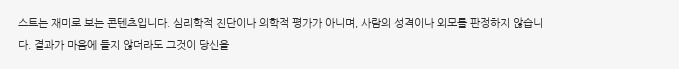스트는 재미로 보는 콘텐츠입니다. 심리학적 진단이나 의학적 평가가 아니며, 사람의 성격이나 외모를 판정하지 않습니다. 결과가 마음에 들지 않더라도 그것이 당신을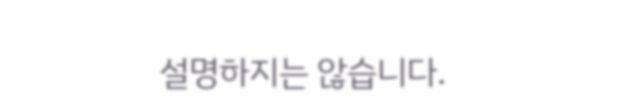설명하지는 않습니다.